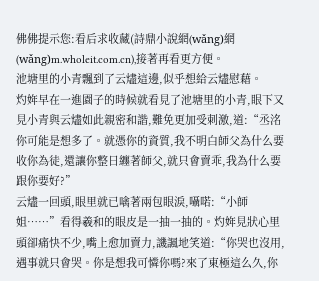佛佛提示您:看后求收藏(詩鼎小說網(wǎng)網(wǎng)m.wholeit.com.cn),接著再看更方便。
池塘里的小青飄到了云燼這邊,似乎想給云燼慰藉。
灼姩早在一進園子的時候就看見了池塘里的小青,眼下又見小青與云燼如此親密和諧,難免更加受刺激,道:“丞洺你可能是想多了。就憑你的資質,我不明白師父為什么要收你為徒,還讓你整日纏著師父,就只會賣乖,我為什么要跟你要好?”
云燼一回頭,眼里就已噙著兩包眼淚,囁喏:“小師姐……”看得羲和的眼皮是一抽一抽的。灼姩見狀心里頭卻痛快不少,嘴上愈加賣力,譏諷地笑道:“你哭也沒用,遇事就只會哭。你是想我可憐你嗎?來了東極這么久,你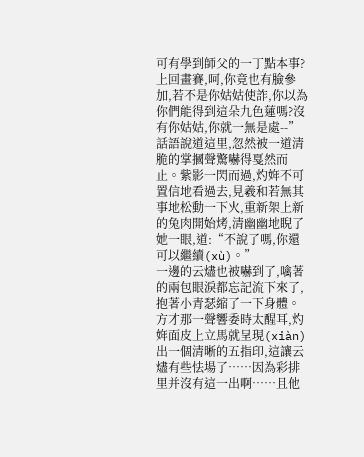可有學到師父的一丁點本事?上回畫賽,呵,你竟也有臉參加,若不是你姑姑使詐,你以為你們能得到這朵九色蓮嗎?沒有你姑姑,你就一無是處--”
話語說道這里,忽然被一道清脆的掌摑聲驚嚇得戛然而止。紫影一閃而過,灼姩不可置信地看過去,見羲和若無其事地松動一下火,重新架上新的兔肉開始烤,清幽幽地睨了她一眼,道:“不說了嗎,你還可以繼續(xù)。”
一邊的云燼也被嚇到了,噙著的兩包眼淚都忘記流下來了,抱著小青瑟縮了一下身體。方才那一聲響委時太醒耳,灼姩面皮上立馬就呈現(xiàn)出一個清晰的五指印,這讓云燼有些怯場了……因為彩排里并沒有這一出啊……且他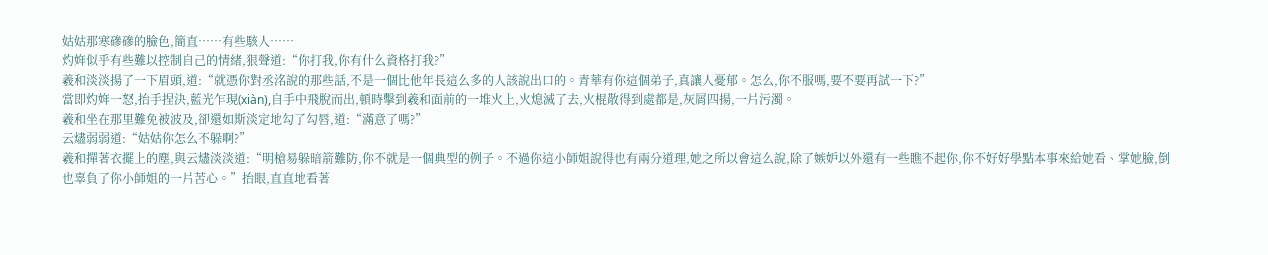姑姑那寒磣磣的臉色,簡直……有些駭人……
灼姩似乎有些難以控制自己的情緒,狠聲道:“你打我,你有什么資格打我?”
羲和淡淡揚了一下眉頭,道:“就憑你對丞洺說的那些話,不是一個比他年長這么多的人該說出口的。青華有你這個弟子,真讓人憂郁。怎么,你不服嗎,要不要再試一下?”
當即灼姩一怒,抬手捏決,藍光乍現(xiàn),自手中飛脫而出,頓時擊到羲和面前的一堆火上,火熄滅了去,火棍散得到處都是,灰屑四揚,一片污濁。
羲和坐在那里難免被波及,卻還如斯淡定地勾了勾唇,道:“滿意了嗎?”
云燼弱弱道:“姑姑你怎么不躲啊?”
羲和撣著衣擺上的塵,與云燼淡淡道:“明槍易躲暗箭難防,你不就是一個典型的例子。不過你這小師姐說得也有兩分道理,她之所以會這么說,除了嫉妒以外還有一些瞧不起你,你不好好學點本事來給她看、掌她臉,倒也辜負了你小師姐的一片苦心。”抬眼,直直地看著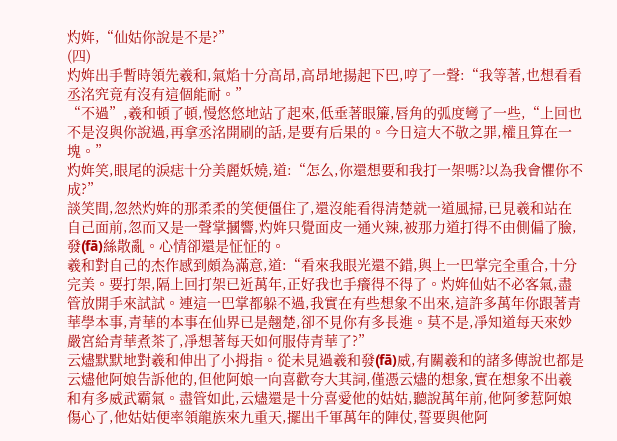灼姩,“仙姑你說是不是?”
(四)
灼姩出手暫時領先羲和,氣焰十分高昂,高昂地揚起下巴,哼了一聲:“我等著,也想看看丞洺究竟有沒有這個能耐。”
“不過”,羲和頓了頓,慢悠悠地站了起來,低垂著眼簾,唇角的弧度彎了一些,“上回也不是沒與你說過,再拿丞洺開刷的話,是要有后果的。今日這大不敬之罪,權且算在一塊。”
灼姩笑,眼尾的淚痣十分美麗妖嬈,道:“怎么,你還想要和我打一架嗎?以為我會懼你不成?”
談笑間,忽然灼姩的那柔柔的笑便僵住了,還沒能看得清楚就一道風掃,已見羲和站在自己面前,忽而又是一聲掌摑響,灼姩只覺面皮一通火辣,被那力道打得不由側偏了臉,發(fā)絲散亂。心情卻還是怔怔的。
羲和對自己的杰作感到頗為滿意,道:“看來我眼光還不錯,與上一巴掌完全重合,十分完美。要打架,隔上回打架已近萬年,正好我也手癢得不得了。灼姩仙姑不必客氣,盡管放開手來試試。連這一巴掌都躲不過,我實在有些想象不出來,這許多萬年你跟著青華學本事,青華的本事在仙界已是翹楚,卻不見你有多長進。莫不是,凈知道每天來妙嚴宮給青華煮茶了,凈想著每天如何服侍青華了?”
云燼默默地對羲和伸出了小拇指。從未見過羲和發(fā)威,有關羲和的諸多傳說也都是云燼他阿娘告訴他的,但他阿娘一向喜歡夸大其詞,僅憑云燼的想象,實在想象不出羲和有多威武霸氣。盡管如此,云燼還是十分喜愛他的姑姑,聽說萬年前,他阿爹惹阿娘傷心了,他姑姑便率領龍族來九重天,擺出千軍萬年的陣仗,誓要與他阿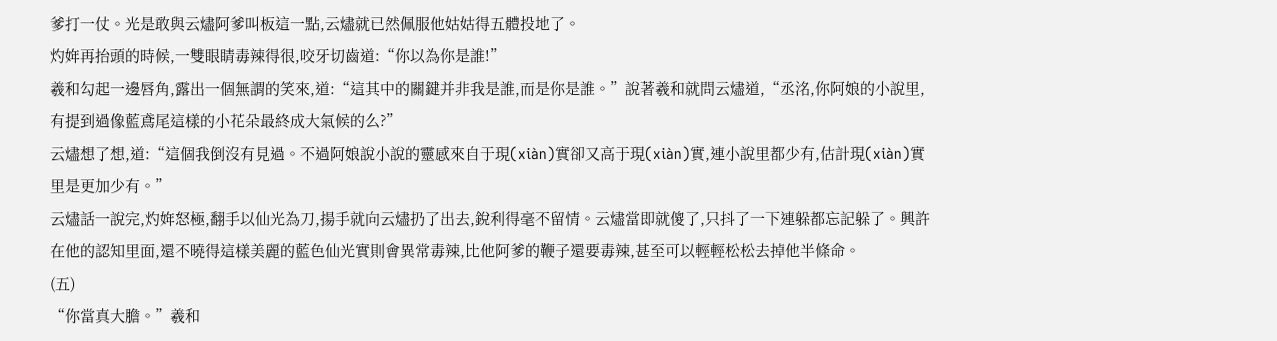爹打一仗。光是敢與云燼阿爹叫板這一點,云燼就已然佩服他姑姑得五體投地了。
灼姩再抬頭的時候,一雙眼睛毒辣得很,咬牙切齒道:“你以為你是誰!”
羲和勾起一邊唇角,露出一個無謂的笑來,道:“這其中的關鍵并非我是誰,而是你是誰。”說著羲和就問云燼道,“丞洺,你阿娘的小說里,有提到過像藍鳶尾這樣的小花朵最終成大氣候的么?”
云燼想了想,道:“這個我倒沒有見過。不過阿娘說小說的靈感來自于現(xiàn)實卻又高于現(xiàn)實,連小說里都少有,估計現(xiàn)實里是更加少有。”
云燼話一說完,灼姩怒極,翻手以仙光為刀,揚手就向云燼扔了出去,銳利得毫不留情。云燼當即就傻了,只抖了一下連躲都忘記躲了。興許在他的認知里面,還不曉得這樣美麗的藍色仙光實則會異常毒辣,比他阿爹的鞭子還要毒辣,甚至可以輕輕松松去掉他半條命。
(五)
“你當真大膽。”羲和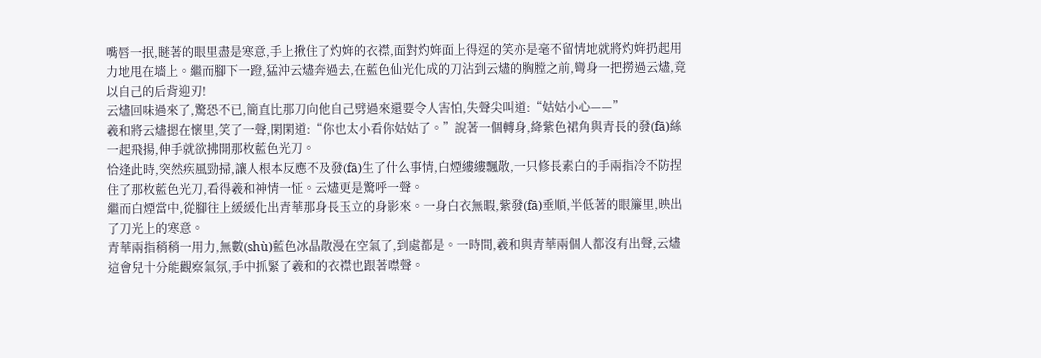嘴唇一抿,瞇著的眼里盡是寒意,手上揪住了灼姩的衣襟,面對灼姩面上得逞的笑亦是毫不留情地就將灼姩扔起用力地甩在墻上。繼而腳下一蹬,猛沖云燼奔過去,在藍色仙光化成的刀沾到云燼的胸膛之前,彎身一把撈過云燼,竟以自己的后背迎刃!
云燼回味過來了,驚恐不已,簡直比那刀向他自己劈過來還要令人害怕,失聲尖叫道:“姑姑小心——”
羲和將云燼摁在懷里,笑了一聲,閑閑道:“你也太小看你姑姑了。”說著一個轉身,絳紫色裙角與青長的發(fā)絲一起飛揚,伸手就欲拂開那枚藍色光刀。
恰逢此時,突然疾風勁掃,讓人根本反應不及發(fā)生了什么事情,白煙縷縷飄散,一只修長素白的手兩指冷不防捏住了那枚藍色光刀,看得羲和神情一怔。云燼更是驚呼一聲。
繼而白煙當中,從腳往上緩緩化出青華那身長玉立的身影來。一身白衣無暇,紫發(fā)垂順,半低著的眼簾里,映出了刀光上的寒意。
青華兩指稍稍一用力,無數(shù)藍色冰晶散漫在空氣了,到處都是。一時間,羲和與青華兩個人都沒有出聲,云燼這會兒十分能觀察氣氛,手中抓緊了羲和的衣襟也跟著噤聲。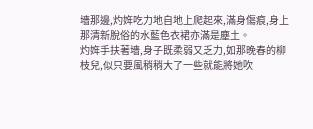墻那邊,灼姩吃力地自地上爬起來,滿身傷痕,身上那清新脫俗的水藍色衣裙亦滿是塵土。
灼姩手扶著墻,身子既柔弱又乏力,如那晚春的柳枝兒,似只要風稍稍大了一些就能將她吹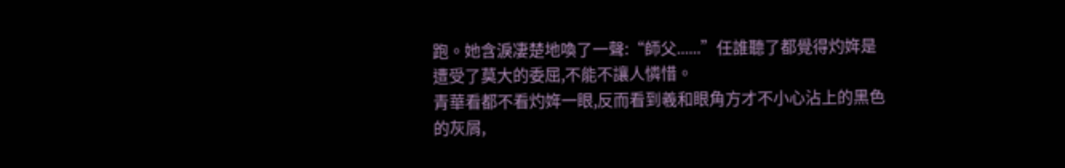跑。她含淚凄楚地喚了一聲:“師父......”任誰聽了都覺得灼姩是遭受了莫大的委屈,不能不讓人憐惜。
青華看都不看灼姩一眼,反而看到羲和眼角方才不小心沾上的黑色的灰屑,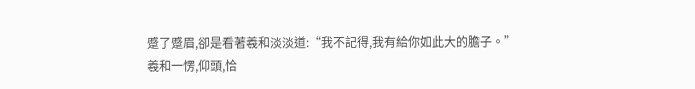蹙了蹙眉,卻是看著羲和淡淡道:“我不記得,我有給你如此大的膽子。”
羲和一愣,仰頭,恰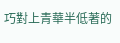巧對上青華半低著的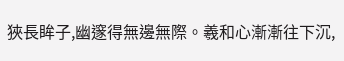狹長眸子,幽邃得無邊無際。羲和心漸漸往下沉,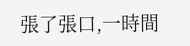張了張口,一時間